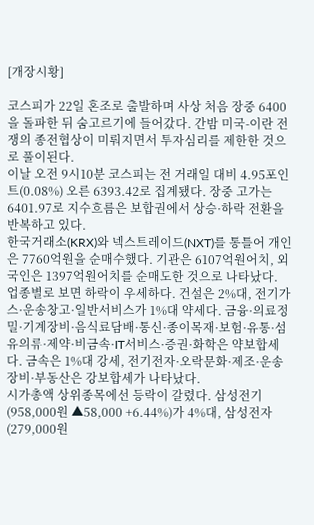[개장시황]

코스피가 22일 혼조로 출발하며 사상 처음 장중 6400을 돌파한 뒤 숨고르기에 들어갔다. 간밤 미국-이란 전쟁의 종전협상이 미뤄지면서 투자심리를 제한한 것으로 풀이된다.
이날 오전 9시10분 코스피는 전 거래일 대비 4.95포인트(0.08%) 오른 6393.42로 집계됐다. 장중 고가는 6401.97로 지수흐름은 보합권에서 상승·하락 전환을 반복하고 있다.
한국거래소(KRX)와 넥스트레이드(NXT)를 통틀어 개인은 7760억원을 순매수했다. 기관은 6107억원어치, 외국인은 1397억원어치를 순매도한 것으로 나타났다.
업종별로 보면 하락이 우세하다. 건설은 2%대, 전기가스·운송창고·일반서비스가 1%대 약세다. 금융·의료정밀·기계장비·음식료담배·통신·종이목재·보험·유통·섬유의류·제약·비금속·IT서비스·증권·화학은 약보합세다. 금속은 1%대 강세, 전기전자·오락문화·제조·운송장비·부동산은 강보합세가 나타났다.
시가총액 상위종목에선 등락이 갈렸다. 삼성전기(958,000원 ▲58,000 +6.44%)가 4%대, 삼성전자(279,000원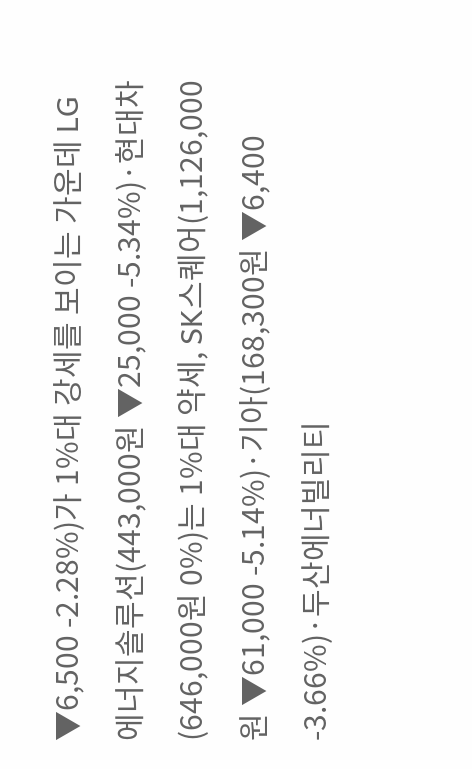▼6,500 -2.28%)가 1%대 강세를 보이는 가운데 LG에너지솔루션(443,000원 ▼25,000 -5.34%)·현대차(646,000원 0%)는 1%대 약세, SK스퀘어(1,126,000원 ▼61,000 -5.14%)·기아(168,300원 ▼6,400 -3.66%)·두산에너빌리티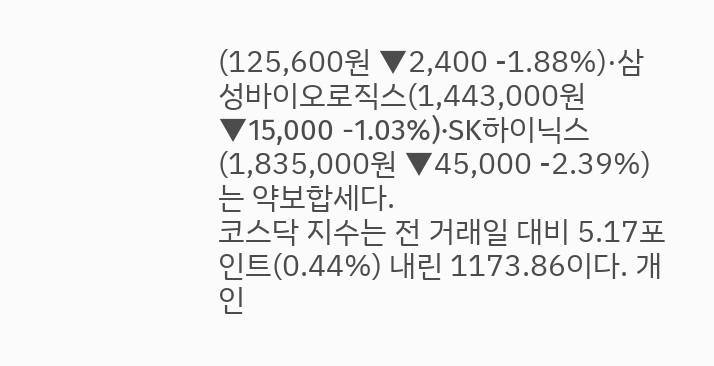(125,600원 ▼2,400 -1.88%)·삼성바이오로직스(1,443,000원 ▼15,000 -1.03%)·SK하이닉스(1,835,000원 ▼45,000 -2.39%)는 약보합세다.
코스닥 지수는 전 거래일 대비 5.17포인트(0.44%) 내린 1173.86이다. 개인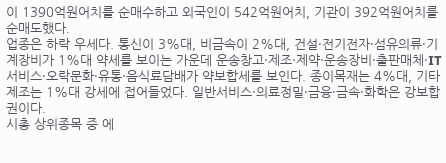이 1390억원어치를 순매수하고 외국인이 542억원어치, 기관이 392억원어치를 순매도했다.
업종은 하락 우세다. 통신이 3%대, 비금속이 2%대, 건설·전기전자·섬유의류·기계장비가 1%대 약세를 보이는 가운데 운송창고·제조·제약·운송장비·출판매체·IT서비스·오락문화·유통·음식료담배가 약보합세를 보인다. 종이목재는 4%대, 기타제조는 1%대 강세에 접어들었다. 일반서비스·의료정밀·금융·금속·화학은 강보합권이다.
시총 상위종목 중 에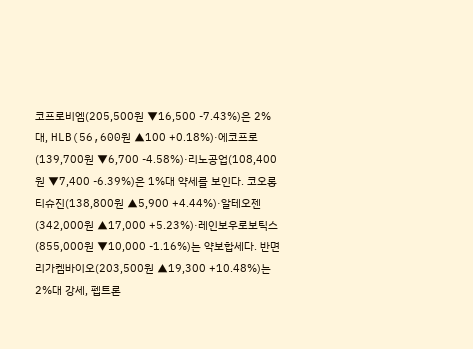코프로비엠(205,500원 ▼16,500 -7.43%)은 2%대, HLB(56,600원 ▲100 +0.18%)·에코프로(139,700원 ▼6,700 -4.58%)·리노공업(108,400원 ▼7,400 -6.39%)은 1%대 약세를 보인다. 코오롱티슈진(138,800원 ▲5,900 +4.44%)·알테오젠(342,000원 ▲17,000 +5.23%)·레인보우로보틱스(855,000원 ▼10,000 -1.16%)는 약보합세다. 반면 리가켐바이오(203,500원 ▲19,300 +10.48%)는 2%대 강세, 펩트론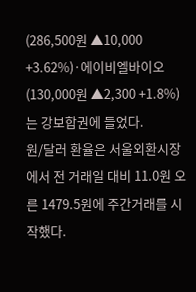(286,500원 ▲10,000 +3.62%)·에이비엘바이오(130,000원 ▲2,300 +1.8%)는 강보합권에 들었다.
원/달러 환율은 서울외환시장에서 전 거래일 대비 11.0원 오른 1479.5원에 주간거래를 시작했다.